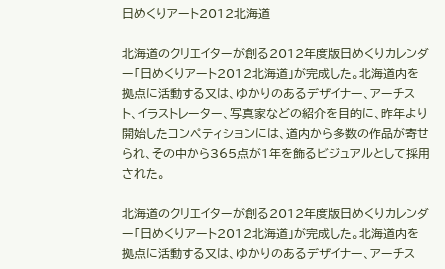日めくりアート2012北海道

北海道のクリエイターが創る2012年度版日めくりカレンダー「日めくりアート2012北海道」が完成した。北海道内を拠点に活動する又は、ゆかりのあるデザイナー、アーチスト、イラストレーター、写真家などの紹介を目的に、昨年より開始したコンペティションには、道内から多数の作品が寄せられ、その中から365点が1年を飾るビジュアルとして採用された。

北海道のクリエイターが創る2012年度版日めくりカレンダー「日めくりアート2012北海道」が完成した。北海道内を拠点に活動する又は、ゆかりのあるデザイナー、アーチス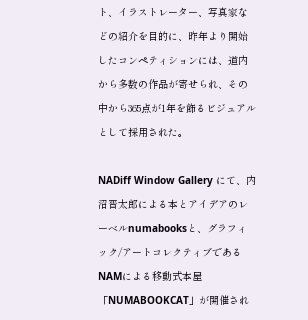ト、イラストレーター、写真家などの紹介を目的に、昨年より開始したコンペティションには、道内から多数の作品が寄せられ、その中から365点が1年を飾るビジュアルとして採用された。

NADiff Window Gallery にて、内沼晋太郎による本とアイデアのレーベルnumabooksと、グラフィック/アートコレクティブであるNAMによる移動式本屋「NUMABOOKCAT」が開催され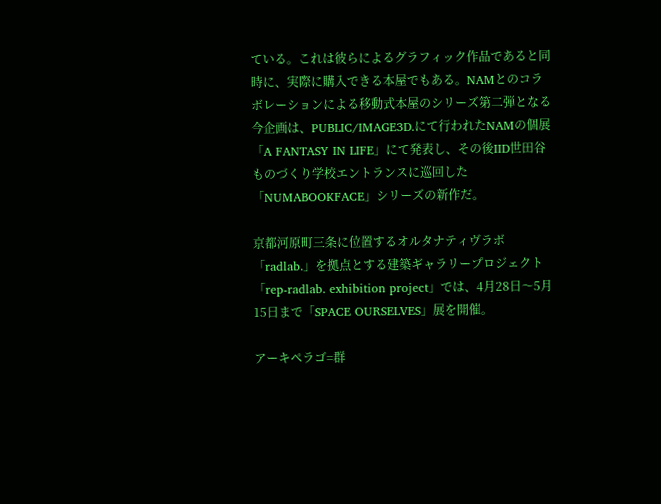ている。これは彼らによるグラフィック作品であると同時に、実際に購入できる本屋でもある。NAMとのコラボレーションによる移動式本屋のシリーズ第二弾となる今企画は、PUBLIC/IMAGE3D.にて行われたNAMの個展「A FANTASY IN LIFE」にて発表し、その後IID世田谷ものづくり学校エントランスに巡回した「NUMABOOKFACE」シリーズの新作だ。

京都河原町三条に位置するオルタナティヴラボ「radlab.」を拠点とする建築ギャラリープロジェクト「rep-radlab. exhibition project」では、4月28日〜5月15日まで「SPACE OURSELVES」展を開催。

アーキペラゴ=群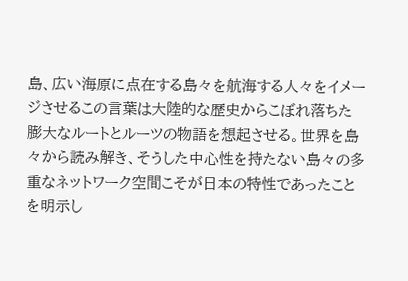島、広い海原に点在する島々を航海する人々をイメージさせるこの言葉は大陸的な歴史からこぼれ落ちた膨大なルートとルーツの物語を想起させる。世界を島々から読み解き、そうした中心性を持たない島々の多重なネットワーク空間こそが日本の特性であったことを明示し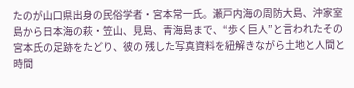たのが山口県出身の民俗学者・宮本常一氏。瀬戸内海の周防大島、沖家室島から日本海の萩・笠山、見島、青海島まで、“歩く巨人”と言われたその宮本氏の足跡をたどり、彼の 残した写真資料を紐解きながら土地と人間と時間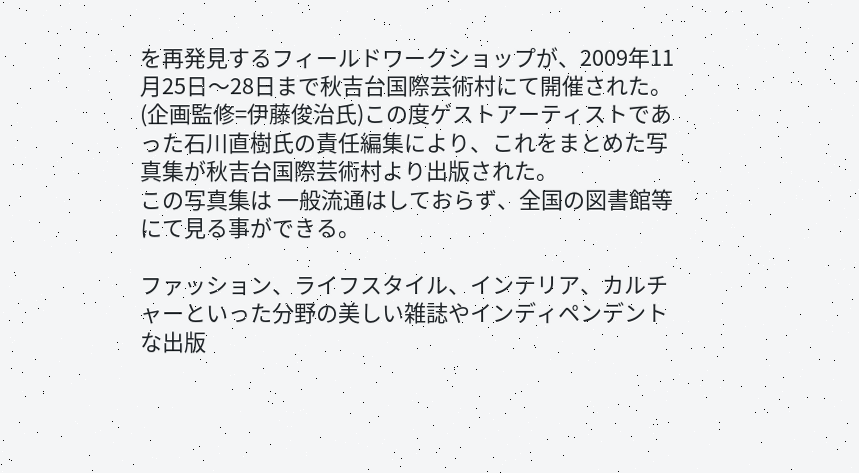を再発見するフィールドワークショップが、2009年11月25日〜28日まで秋吉台国際芸術村にて開催された。(企画監修=伊藤俊治氏)この度ゲストアーティストであった石川直樹氏の責任編集により、これをまとめた写真集が秋吉台国際芸術村より出版された。
この写真集は 一般流通はしておらず、全国の図書館等にて見る事ができる。

ファッション、ライフスタイル、インテリア、カルチャーといった分野の美しい雑誌やインディペンデントな出版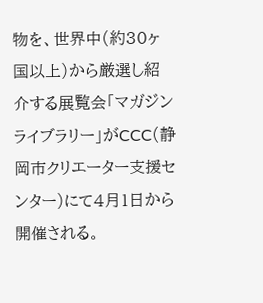物を、世界中(約30ヶ国以上)から厳選し紹介する展覧会「マガジンライブラリー」がCCC(静岡市クリエーター支援センター)にて4月1日から開催される。